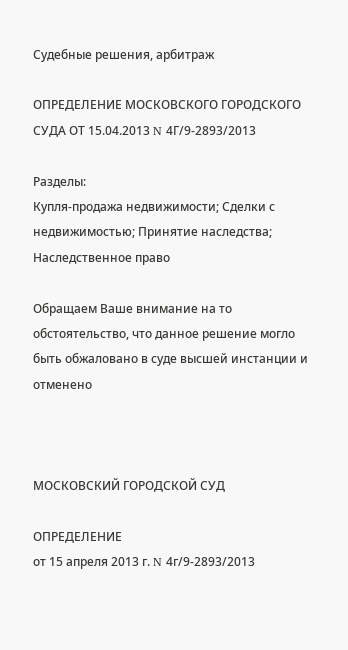Судебные решения, арбитраж

ОПРЕДЕЛЕНИЕ МОСКОВСКОГО ГОРОДСКОГО СУДА ОТ 15.04.2013 N 4Г/9-2893/2013

Разделы:
Купля-продажа недвижимости; Сделки с недвижимостью; Принятие наследства; Наследственное право

Обращаем Ваше внимание на то обстоятельство, что данное решение могло быть обжаловано в суде высшей инстанции и отменено



МОСКОВСКИЙ ГОРОДСКОЙ СУД

ОПРЕДЕЛЕНИЕ
от 15 апреля 2013 г. N 4г/9-2893/2013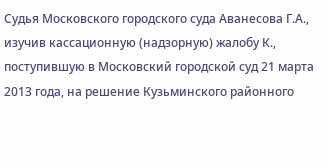Судья Московского городского суда Аванесова Г.А., изучив кассационную (надзорную) жалобу К., поступившую в Московский городской суд 21 марта 2013 года, на решение Кузьминского районного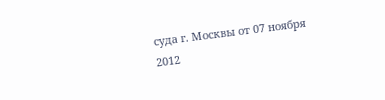суда г. Москвы от 07 ноября 2012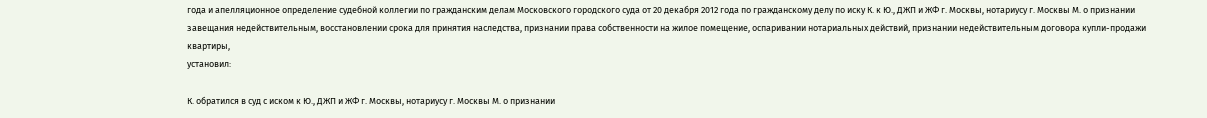года и апелляционное определение судебной коллегии по гражданским делам Московского городского суда от 20 декабря 2012 года по гражданскому делу по иску К. к Ю., ДЖП и ЖФ г. Москвы, нотариусу г. Москвы М. о признании завещания недействительным, восстановлении срока для принятия наследства, признании права собственности на жилое помещение, оспаривании нотариальных действий, признании недействительным договора купли-продажи квартиры,
установил:

К. обратился в суд с иском к Ю., ДЖП и ЖФ г. Москвы, нотариусу г. Москвы М. о признании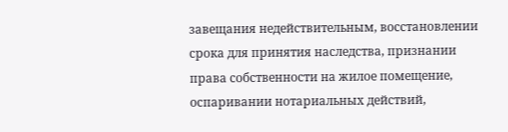завещания недействительным, восстановлении срока для принятия наследства, признании права собственности на жилое помещение, оспаривании нотариальных действий,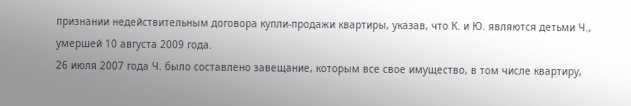признании недействительным договора купли-продажи квартиры, указав, что К. и Ю. являются детьми Ч., умершей 10 августа 2009 года.
26 июля 2007 года Ч. было составлено завещание, которым все свое имущество, в том числе квартиру,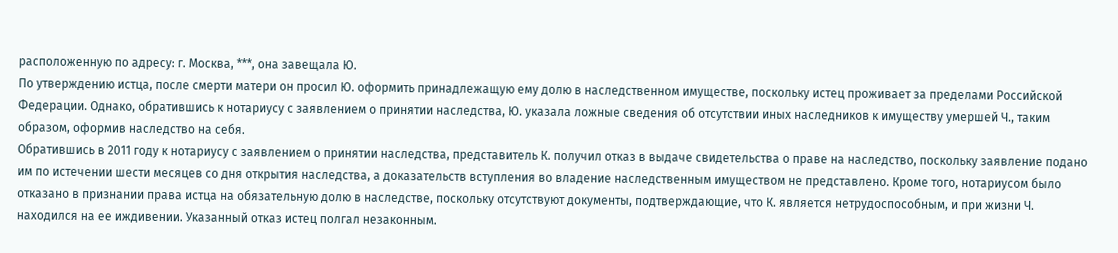расположенную по адресу: г. Москва, ***, она завещала Ю.
По утверждению истца, после смерти матери он просил Ю. оформить принадлежащую ему долю в наследственном имуществе, поскольку истец проживает за пределами Российской Федерации. Однако, обратившись к нотариусу с заявлением о принятии наследства, Ю. указала ложные сведения об отсутствии иных наследников к имуществу умершей Ч., таким образом, оформив наследство на себя.
Обратившись в 2011 году к нотариусу с заявлением о принятии наследства, представитель К. получил отказ в выдаче свидетельства о праве на наследство, поскольку заявление подано им по истечении шести месяцев со дня открытия наследства, а доказательств вступления во владение наследственным имуществом не представлено. Кроме того, нотариусом было отказано в признании права истца на обязательную долю в наследстве, поскольку отсутствуют документы, подтверждающие, что К. является нетрудоспособным, и при жизни Ч. находился на ее иждивении. Указанный отказ истец полгал незаконным.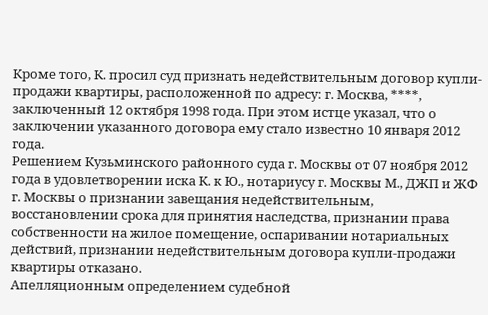Кроме того, К. просил суд признать недействительным договор купли-продажи квартиры, расположенной по адресу: г. Москва, ****, заключенный 12 октября 1998 года. При этом истце указал, что о заключении указанного договора ему стало известно 10 января 2012 года.
Решением Кузьминского районного суда г. Москвы от 07 ноября 2012 года в удовлетворении иска К. к Ю., нотариусу г. Москвы М., ДЖП и ЖФ г. Москвы о признании завещания недействительным, восстановлении срока для принятия наследства, признании права собственности на жилое помещение, оспаривании нотариальных действий, признании недействительным договора купли-продажи квартиры отказано.
Апелляционным определением судебной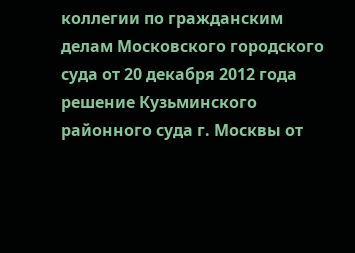коллегии по гражданским делам Московского городского суда от 20 декабря 2012 года решение Кузьминского районного суда г. Москвы от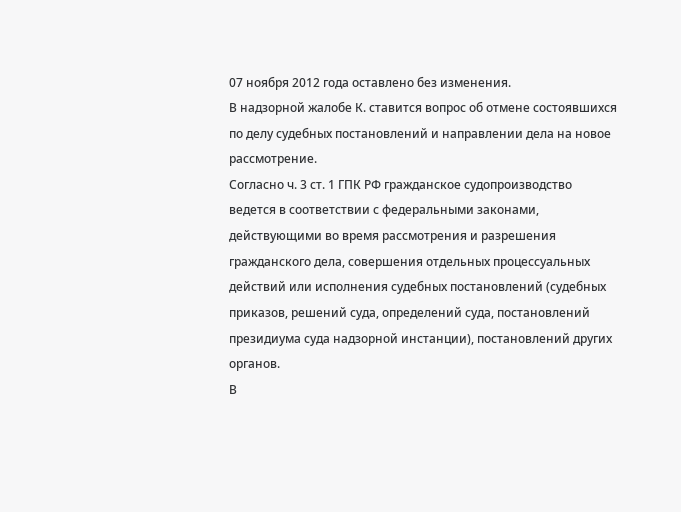07 ноября 2012 года оставлено без изменения.
В надзорной жалобе К. ставится вопрос об отмене состоявшихся по делу судебных постановлений и направлении дела на новое рассмотрение.
Согласно ч. 3 ст. 1 ГПК РФ гражданское судопроизводство ведется в соответствии с федеральными законами, действующими во время рассмотрения и разрешения гражданского дела, совершения отдельных процессуальных действий или исполнения судебных постановлений (судебных приказов, решений суда, определений суда, постановлений президиума суда надзорной инстанции), постановлений других органов.
В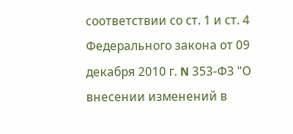соответствии со ст. 1 и ст. 4 Федерального закона от 09 декабря 2010 г. N 353-ФЗ "О внесении изменений в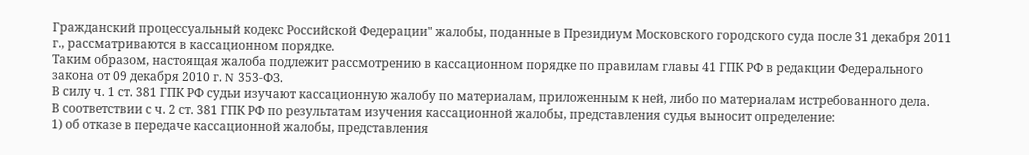Гражданский процессуальный кодекс Российской Федерации" жалобы, поданные в Президиум Московского городского суда после 31 декабря 2011 г., рассматриваются в кассационном порядке.
Таким образом, настоящая жалоба подлежит рассмотрению в кассационном порядке по правилам главы 41 ГПК РФ в редакции Федерального закона от 09 декабря 2010 г. N 353-ФЗ.
В силу ч. 1 ст. 381 ГПК РФ судьи изучают кассационную жалобу по материалам, приложенным к ней, либо по материалам истребованного дела.
В соответствии с ч. 2 ст. 381 ГПК РФ по результатам изучения кассационной жалобы, представления судья выносит определение:
1) об отказе в передаче кассационной жалобы, представления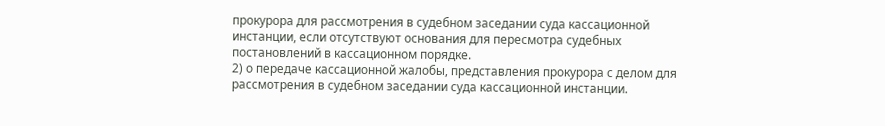прокурора для рассмотрения в судебном заседании суда кассационной инстанции, если отсутствуют основания для пересмотра судебных постановлений в кассационном порядке.
2) о передаче кассационной жалобы, представления прокурора с делом для рассмотрения в судебном заседании суда кассационной инстанции.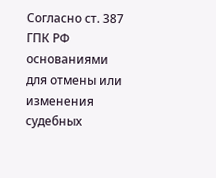Согласно ст. 387 ГПК РФ основаниями для отмены или изменения судебных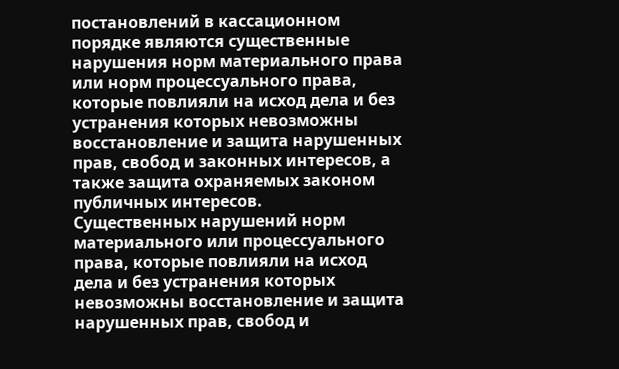постановлений в кассационном порядке являются существенные нарушения норм материального права или норм процессуального права, которые повлияли на исход дела и без устранения которых невозможны восстановление и защита нарушенных прав, свобод и законных интересов, а также защита охраняемых законом публичных интересов.
Существенных нарушений норм материального или процессуального права, которые повлияли на исход дела и без устранения которых невозможны восстановление и защита нарушенных прав, свобод и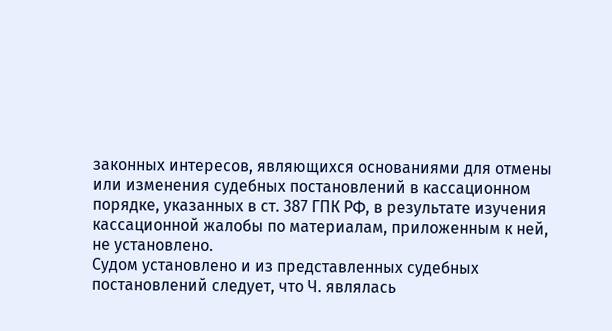законных интересов, являющихся основаниями для отмены или изменения судебных постановлений в кассационном порядке, указанных в ст. 387 ГПК РФ, в результате изучения кассационной жалобы по материалам, приложенным к ней, не установлено.
Судом установлено и из представленных судебных постановлений следует, что Ч. являлась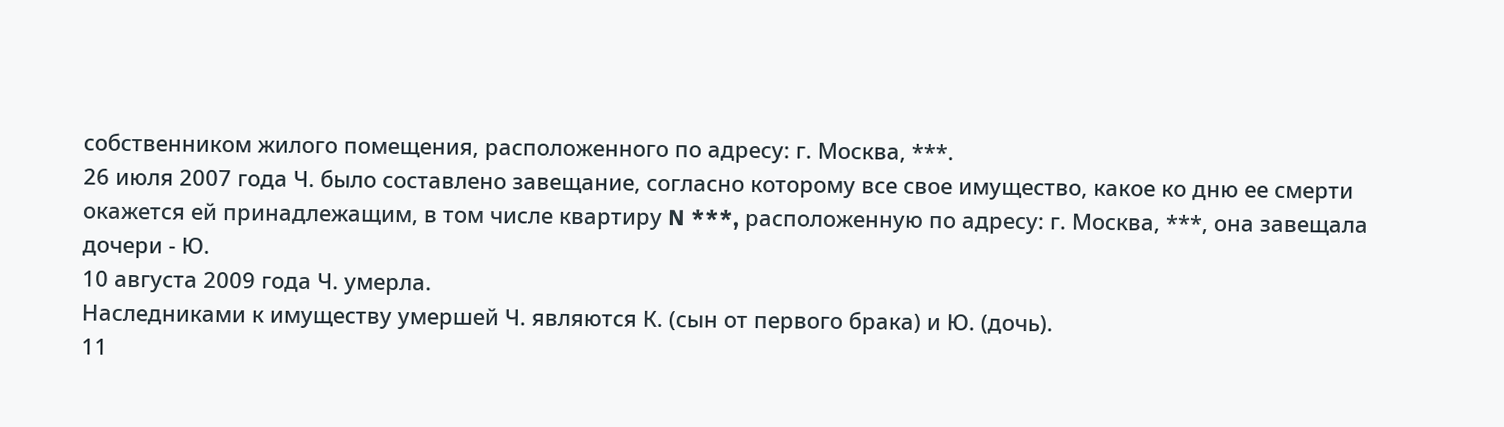собственником жилого помещения, расположенного по адресу: г. Москва, ***.
26 июля 2007 года Ч. было составлено завещание, согласно которому все свое имущество, какое ко дню ее смерти окажется ей принадлежащим, в том числе квартиру N ***, расположенную по адресу: г. Москва, ***, она завещала дочери - Ю.
10 августа 2009 года Ч. умерла.
Наследниками к имуществу умершей Ч. являются К. (сын от первого брака) и Ю. (дочь).
11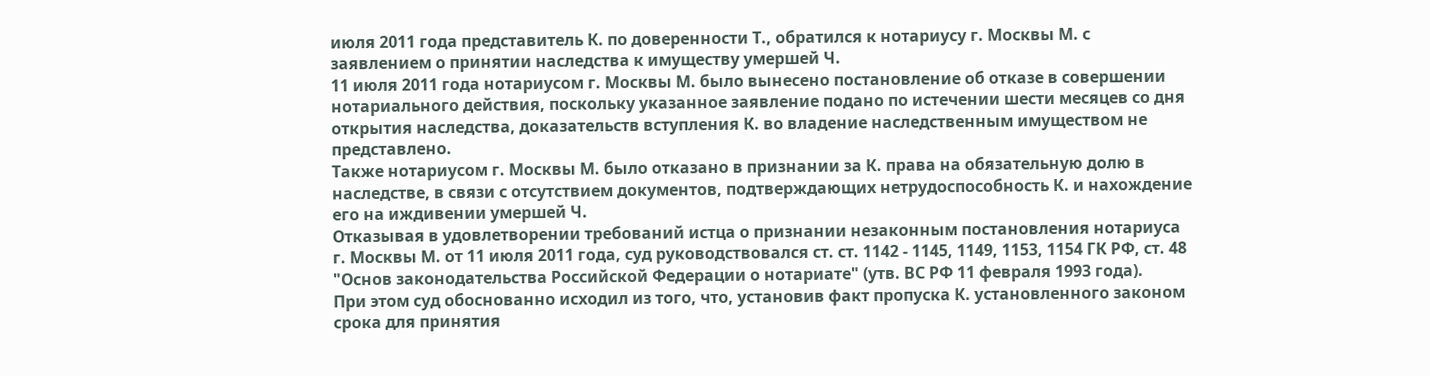июля 2011 года представитель К. по доверенности Т., обратился к нотариусу г. Москвы М. с заявлением о принятии наследства к имуществу умершей Ч.
11 июля 2011 года нотариусом г. Москвы М. было вынесено постановление об отказе в совершении нотариального действия, поскольку указанное заявление подано по истечении шести месяцев со дня открытия наследства, доказательств вступления К. во владение наследственным имуществом не представлено.
Также нотариусом г. Москвы М. было отказано в признании за К. права на обязательную долю в наследстве, в связи с отсутствием документов, подтверждающих нетрудоспособность К. и нахождение его на иждивении умершей Ч.
Отказывая в удовлетворении требований истца о признании незаконным постановления нотариуса г. Москвы М. от 11 июля 2011 года, суд руководствовался ст. ст. 1142 - 1145, 1149, 1153, 1154 ГК РФ, ст. 48 "Основ законодательства Российской Федерации о нотариате" (утв. ВС РФ 11 февраля 1993 года).
При этом суд обоснованно исходил из того, что, установив факт пропуска К. установленного законом срока для принятия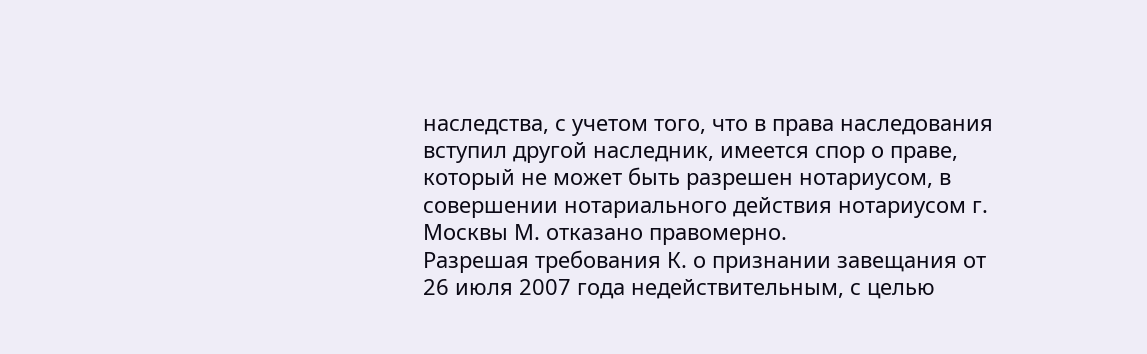наследства, с учетом того, что в права наследования вступил другой наследник, имеется спор о праве, который не может быть разрешен нотариусом, в совершении нотариального действия нотариусом г. Москвы М. отказано правомерно.
Разрешая требования К. о признании завещания от 26 июля 2007 года недействительным, с целью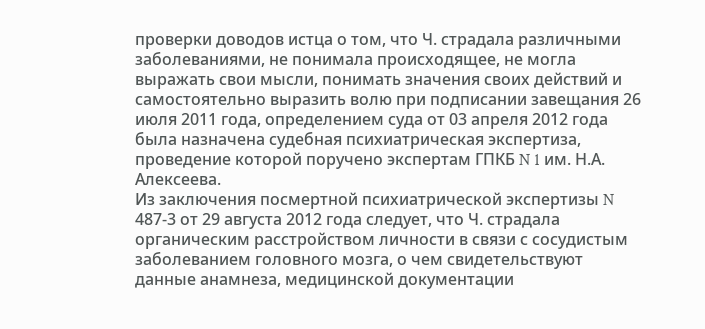проверки доводов истца о том, что Ч. страдала различными заболеваниями, не понимала происходящее, не могла выражать свои мысли, понимать значения своих действий и самостоятельно выразить волю при подписании завещания 26 июля 2011 года, определением суда от 03 апреля 2012 года была назначена судебная психиатрическая экспертиза, проведение которой поручено экспертам ГПКБ N 1 им. Н.А. Алексеева.
Из заключения посмертной психиатрической экспертизы N 487-3 от 29 августа 2012 года следует, что Ч. страдала органическим расстройством личности в связи с сосудистым заболеванием головного мозга, о чем свидетельствуют данные анамнеза, медицинской документации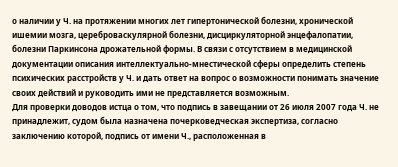о наличии у Ч. на протяжении многих лет гипертонической болезни, хронической ишемии мозга, цереброваскулярной болезни, дисциркуляторной энцефалопатии, болезни Паркинсона дрожательной формы. В связи с отсутствием в медицинской документации описания интеллектуально-мнестической сферы определить степень психических расстройств у Ч. и дать ответ на вопрос о возможности понимать значение своих действий и руководить ими не представляется возможным.
Для проверки доводов истца о том, что подпись в завещании от 26 июля 2007 года Ч. не принадлежит, судом была назначена почерковедческая экспертиза, согласно заключению которой, подпись от имени Ч., расположенная в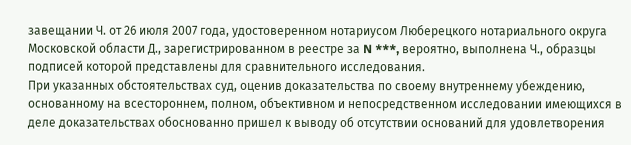завещании Ч. от 26 июля 2007 года, удостоверенном нотариусом Люберецкого нотариального округа Московской области Д., зарегистрированном в реестре за N ***, вероятно, выполнена Ч., образцы подписей которой представлены для сравнительного исследования.
При указанных обстоятельствах суд, оценив доказательства по своему внутреннему убеждению, основанному на всестороннем, полном, объективном и непосредственном исследовании имеющихся в деле доказательствах обоснованно пришел к выводу об отсутствии оснований для удовлетворения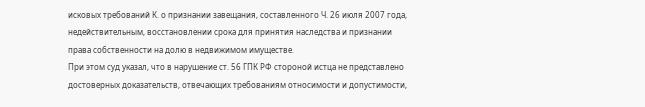исковых требований К. о признании завещания, составленного Ч. 26 июля 2007 года, недействительным, восстановлении срока для принятия наследства и признании права собственности на долю в недвижимом имуществе.
При этом суд указал, что в нарушение ст. 56 ГПК РФ стороной истца не представлено достоверных доказательств, отвечающих требованиям относимости и допустимости,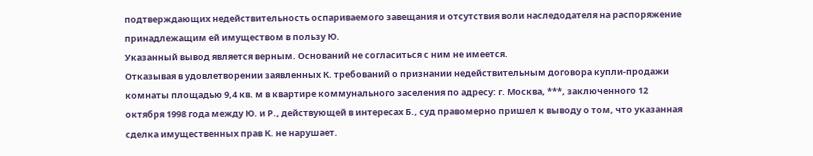подтверждающих недействительность оспариваемого завещания и отсутствия воли наследодателя на распоряжение принадлежащим ей имуществом в пользу Ю.
Указанный вывод является верным. Оснований не согласиться с ним не имеется.
Отказывая в удовлетворении заявленных К. требований о признании недействительным договора купли-продажи комнаты площадью 9,4 кв. м в квартире коммунального заселения по адресу: г. Москва, ***, заключенного 12 октября 1998 года между Ю. и Р., действующей в интересах Б., суд правомерно пришел к выводу о том, что указанная сделка имущественных прав К. не нарушает.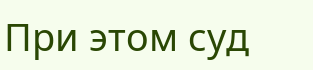При этом суд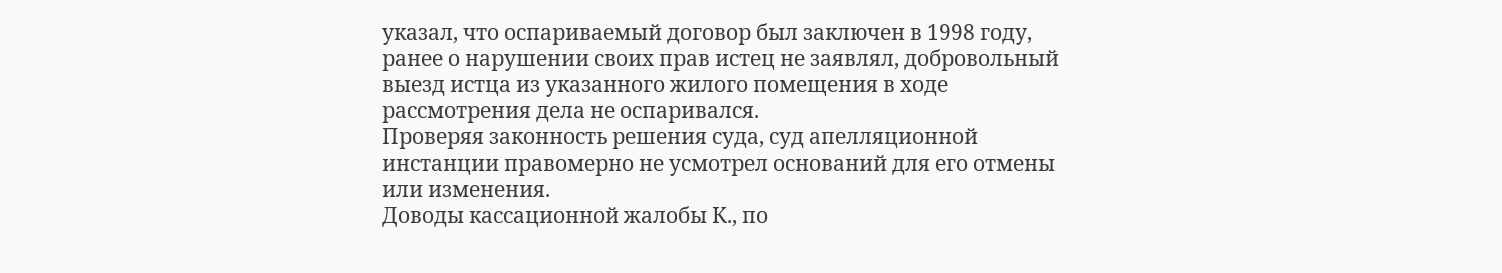указал, что оспариваемый договор был заключен в 1998 году, ранее о нарушении своих прав истец не заявлял, добровольный выезд истца из указанного жилого помещения в ходе рассмотрения дела не оспаривался.
Проверяя законность решения суда, суд апелляционной инстанции правомерно не усмотрел оснований для его отмены или изменения.
Доводы кассационной жалобы К., по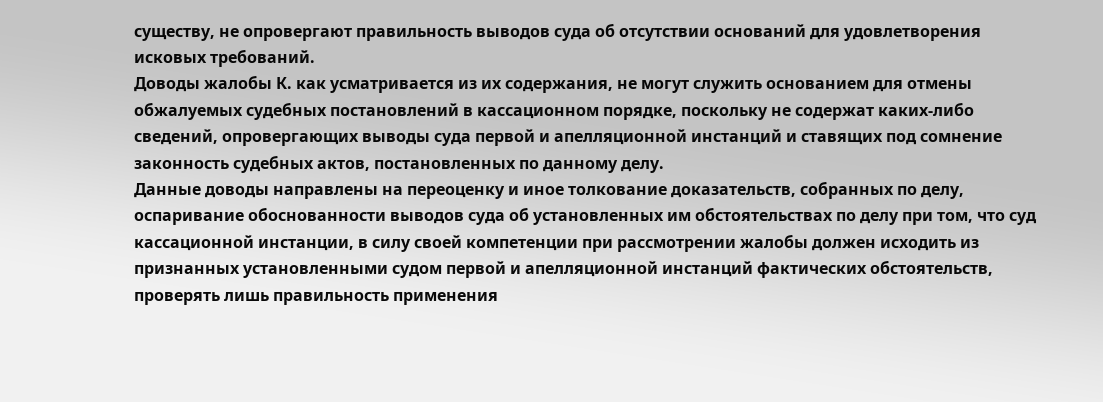существу, не опровергают правильность выводов суда об отсутствии оснований для удовлетворения исковых требований.
Доводы жалобы К. как усматривается из их содержания, не могут служить основанием для отмены обжалуемых судебных постановлений в кассационном порядке, поскольку не содержат каких-либо сведений, опровергающих выводы суда первой и апелляционной инстанций и ставящих под сомнение законность судебных актов, постановленных по данному делу.
Данные доводы направлены на переоценку и иное толкование доказательств, собранных по делу, оспаривание обоснованности выводов суда об установленных им обстоятельствах по делу при том, что суд кассационной инстанции, в силу своей компетенции при рассмотрении жалобы должен исходить из признанных установленными судом первой и апелляционной инстанций фактических обстоятельств, проверять лишь правильность применения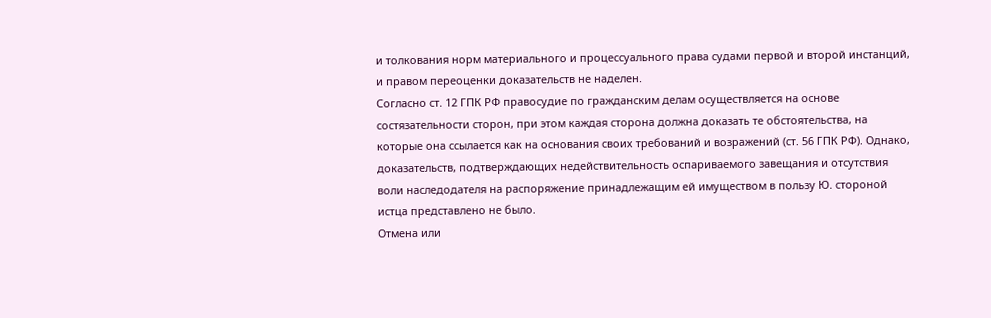и толкования норм материального и процессуального права судами первой и второй инстанций, и правом переоценки доказательств не наделен.
Согласно ст. 12 ГПК РФ правосудие по гражданским делам осуществляется на основе состязательности сторон, при этом каждая сторона должна доказать те обстоятельства, на которые она ссылается как на основания своих требований и возражений (ст. 56 ГПК РФ). Однако, доказательств, подтверждающих недействительность оспариваемого завещания и отсутствия воли наследодателя на распоряжение принадлежащим ей имуществом в пользу Ю. стороной истца представлено не было.
Отмена или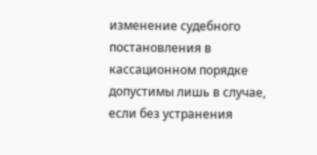изменение судебного постановления в кассационном порядке допустимы лишь в случае, если без устранения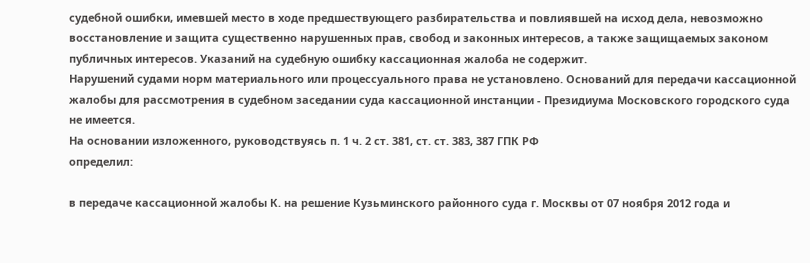судебной ошибки, имевшей место в ходе предшествующего разбирательства и повлиявшей на исход дела, невозможно восстановление и защита существенно нарушенных прав, свобод и законных интересов, а также защищаемых законом публичных интересов. Указаний на судебную ошибку кассационная жалоба не содержит.
Нарушений судами норм материального или процессуального права не установлено. Оснований для передачи кассационной жалобы для рассмотрения в судебном заседании суда кассационной инстанции - Президиума Московского городского суда не имеется.
На основании изложенного, руководствуясь п. 1 ч. 2 ст. 381, ст. ст. 383, 387 ГПК РФ
определил:

в передаче кассационной жалобы К. на решение Кузьминского районного суда г. Москвы от 07 ноября 2012 года и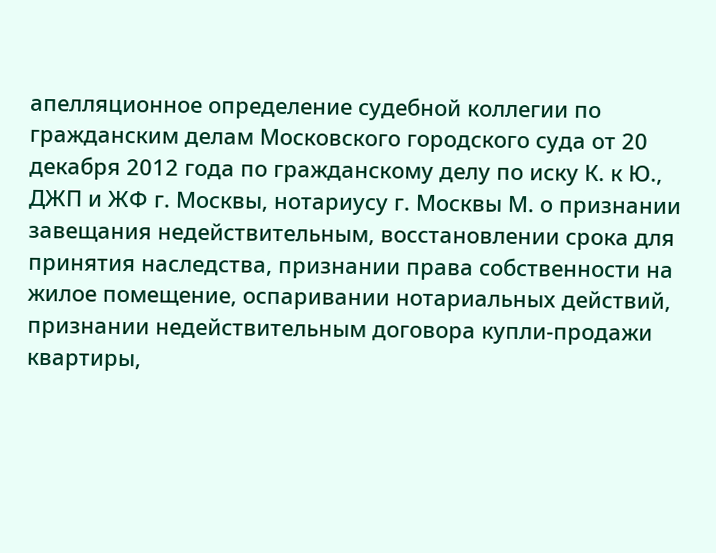апелляционное определение судебной коллегии по гражданским делам Московского городского суда от 20 декабря 2012 года по гражданскому делу по иску К. к Ю., ДЖП и ЖФ г. Москвы, нотариусу г. Москвы М. о признании завещания недействительным, восстановлении срока для принятия наследства, признании права собственности на жилое помещение, оспаривании нотариальных действий, признании недействительным договора купли-продажи квартиры,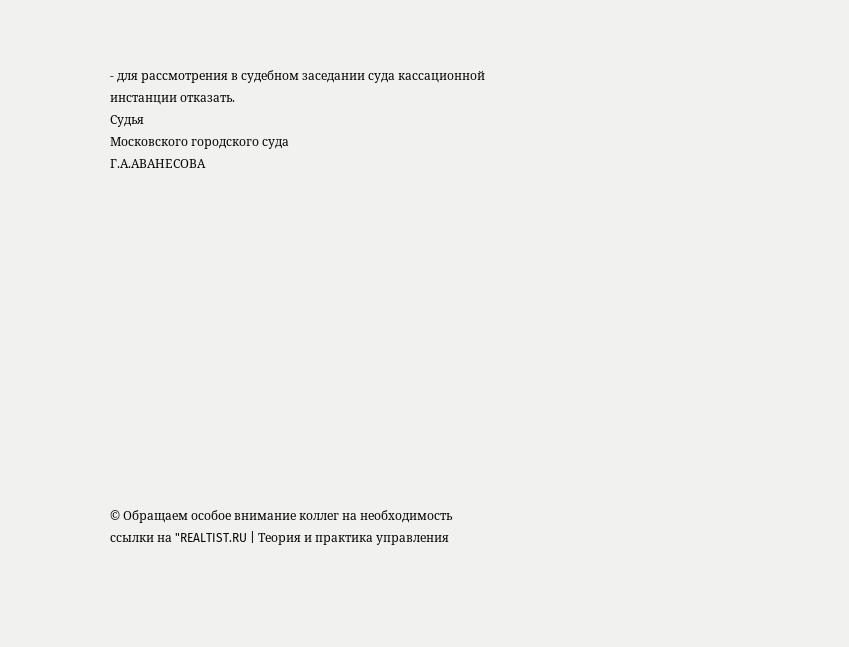- для рассмотрения в судебном заседании суда кассационной инстанции отказать.
Судья
Московского городского суда
Г.А.АВАНЕСОВА















© Обращаем особое внимание коллег на необходимость ссылки на "REALTIST.RU | Теория и практика управления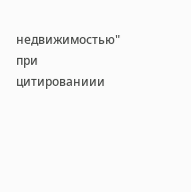недвижимостью" при цитированиии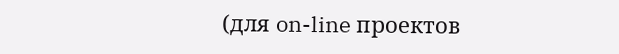(для on-line проектов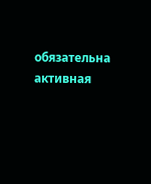обязательна активная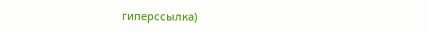гиперссылка)